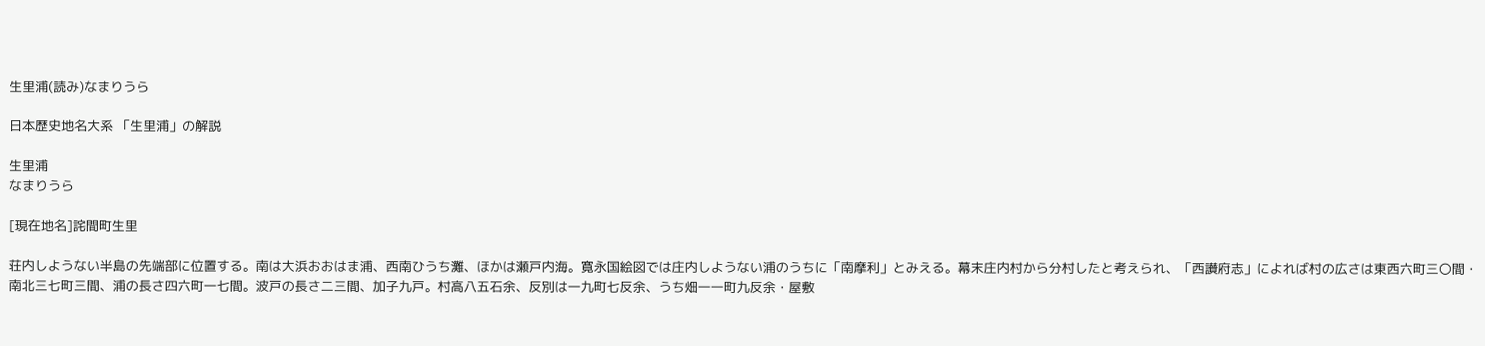生里浦(読み)なまりうら

日本歴史地名大系 「生里浦」の解説

生里浦
なまりうら

[現在地名]詫間町生里

荘内しようない半島の先端部に位置する。南は大浜おおはま浦、西南ひうち灘、ほかは瀬戸内海。寛永国絵図では庄内しようない浦のうちに「南摩利」とみえる。幕末庄内村から分村したと考えられ、「西讃府志」によれば村の広さは東西六町三〇間・南北三七町三間、浦の長さ四六町一七間。波戸の長さ二三間、加子九戸。村高八五石余、反別は一九町七反余、うち畑一一町九反余・屋敷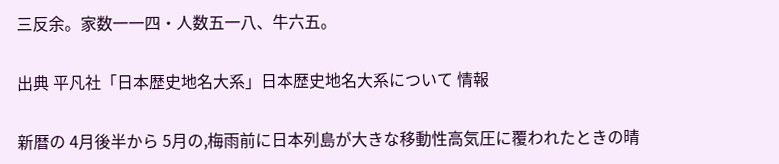三反余。家数一一四・人数五一八、牛六五。

出典 平凡社「日本歴史地名大系」日本歴史地名大系について 情報

新暦の 4月後半から 5月の,梅雨前に日本列島が大きな移動性高気圧に覆われたときの晴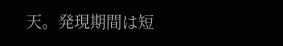天。発現期間は短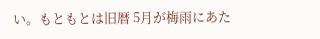い。もともとは旧暦 5月が梅雨にあた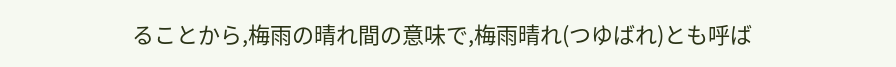ることから,梅雨の晴れ間の意味で,梅雨晴れ(つゆばれ)とも呼ば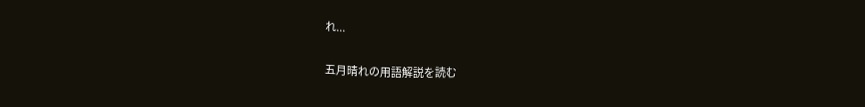れ...

五月晴れの用語解説を読む